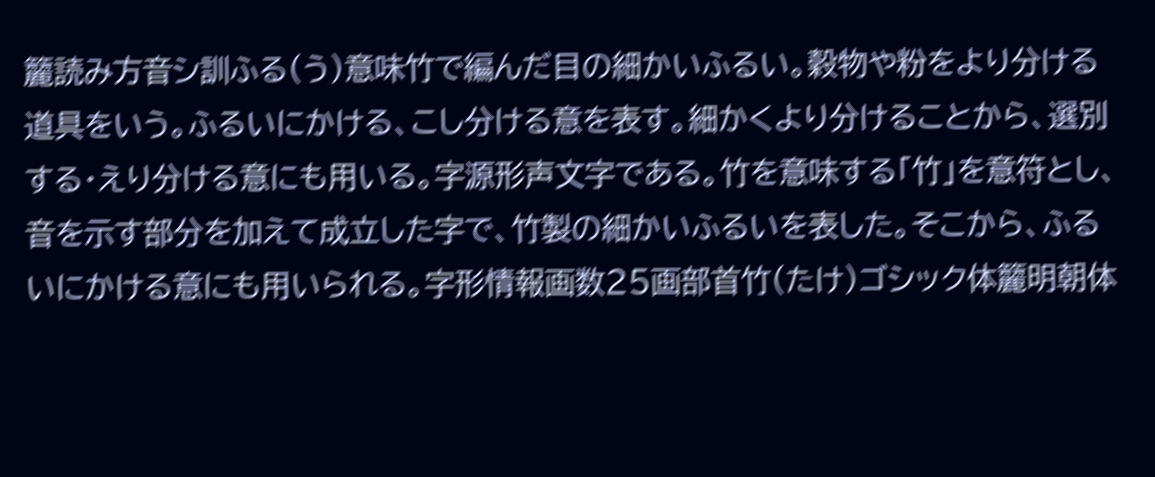籭読み方音シ訓ふる(う)意味竹で編んだ目の細かいふるい。穀物や粉をより分ける道具をいう。ふるいにかける、こし分ける意を表す。細かくより分けることから、選別する・えり分ける意にも用いる。字源形声文字である。竹を意味する「竹」を意符とし、音を示す部分を加えて成立した字で、竹製の細かいふるいを表した。そこから、ふるいにかける意にも用いられる。字形情報画数25画部首竹(たけ)ゴシック体籭明朝体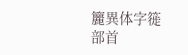籭異体字簁部首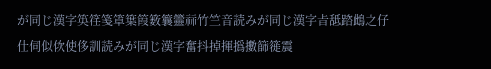が同じ漢字䇦䇮䇳䈇䈎䈔䉤䉴䉹祘竹竺音読みが同じ漢字㫖䑛䠖䳄之仔仕伺似佽使侈訓読みが同じ漢字奮抖掉揮撝擻篩簁震